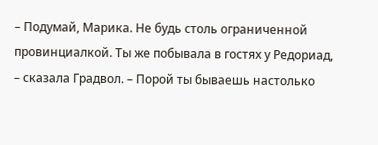– Подумай, Марика. Не будь столь ограниченной провинциалкой. Ты же побывала в гостях у Редориад, – сказала Градвол. – Порой ты бываешь настолько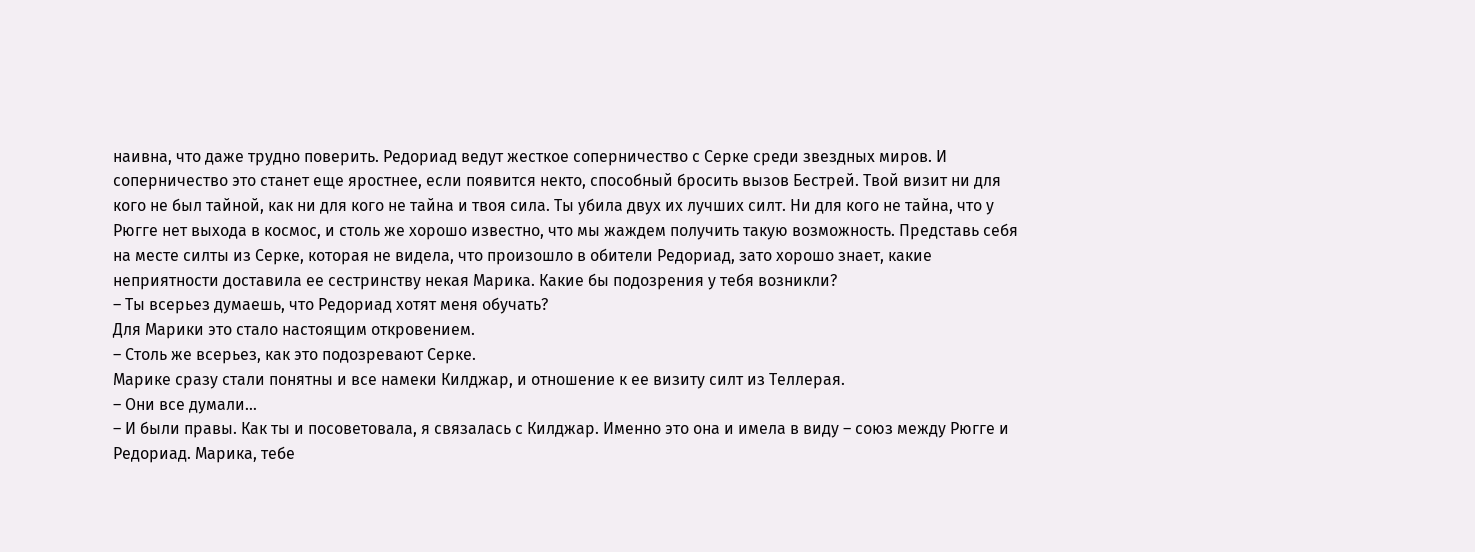наивна, что даже трудно поверить. Редориад ведут жесткое соперничество с Серке среди звездных миров. И соперничество это станет еще яростнее, если появится некто, способный бросить вызов Бестрей. Твой визит ни для кого не был тайной, как ни для кого не тайна и твоя сила. Ты убила двух их лучших силт. Ни для кого не тайна, что у Рюгге нет выхода в космос, и столь же хорошо известно, что мы жаждем получить такую возможность. Представь себя на месте силты из Серке, которая не видела, что произошло в обители Редориад, зато хорошо знает, какие неприятности доставила ее сестринству некая Марика. Какие бы подозрения у тебя возникли?
– Ты всерьез думаешь, что Редориад хотят меня обучать?
Для Марики это стало настоящим откровением.
– Столь же всерьез, как это подозревают Серке.
Марике сразу стали понятны и все намеки Килджар, и отношение к ее визиту силт из Теллерая.
– Они все думали…
– И были правы. Как ты и посоветовала, я связалась с Килджар. Именно это она и имела в виду – союз между Рюгге и Редориад. Марика, тебе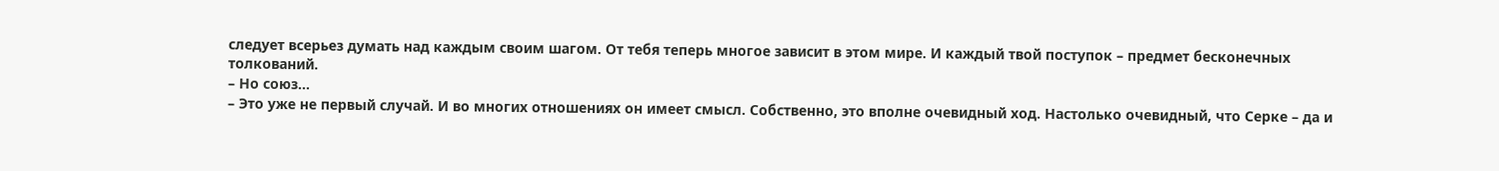следует всерьез думать над каждым своим шагом. От тебя теперь многое зависит в этом мире. И каждый твой поступок – предмет бесконечных толкований.
– Но союз…
– Это уже не первый случай. И во многих отношениях он имеет смысл. Собственно, это вполне очевидный ход. Настолько очевидный, что Серке – да и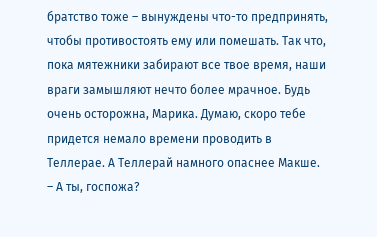братство тоже – вынуждены что-то предпринять, чтобы противостоять ему или помешать. Так что, пока мятежники забирают все твое время, наши враги замышляют нечто более мрачное. Будь очень осторожна, Марика. Думаю, скоро тебе придется немало времени проводить в Теллерае. А Теллерай намного опаснее Макше.
– А ты, госпожа?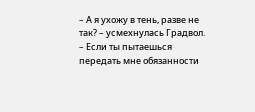– А я ухожу в тень, разве не так? – усмехнулась Градвол.
– Если ты пытаешься передать мне обязанности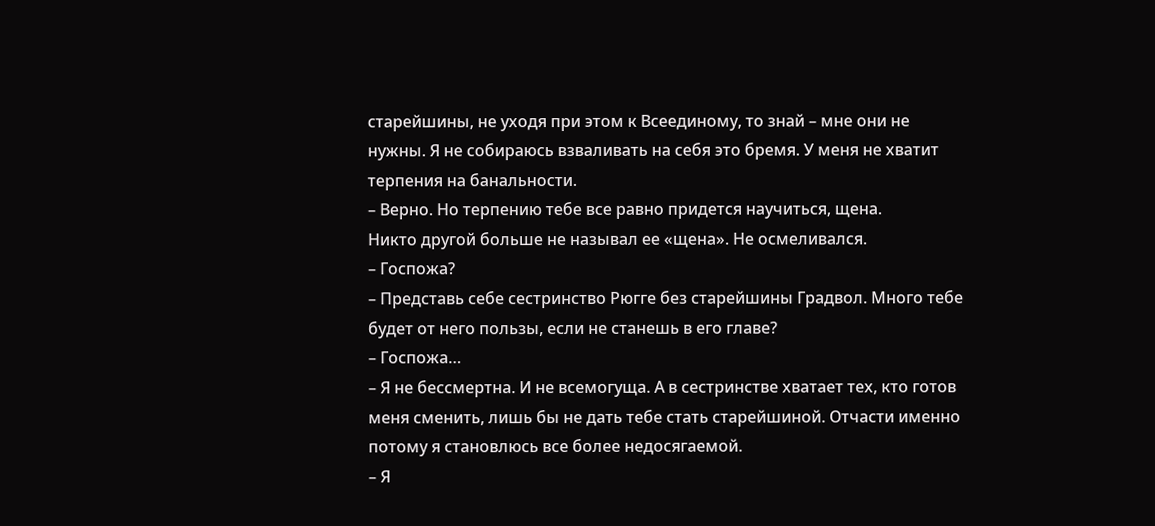старейшины, не уходя при этом к Всеединому, то знай – мне они не нужны. Я не собираюсь взваливать на себя это бремя. У меня не хватит терпения на банальности.
– Верно. Но терпению тебе все равно придется научиться, щена.
Никто другой больше не называл ее «щена». Не осмеливался.
– Госпожа?
– Представь себе сестринство Рюгге без старейшины Градвол. Много тебе будет от него пользы, если не станешь в его главе?
– Госпожа…
– Я не бессмертна. И не всемогуща. А в сестринстве хватает тех, кто готов меня сменить, лишь бы не дать тебе стать старейшиной. Отчасти именно потому я становлюсь все более недосягаемой.
– Я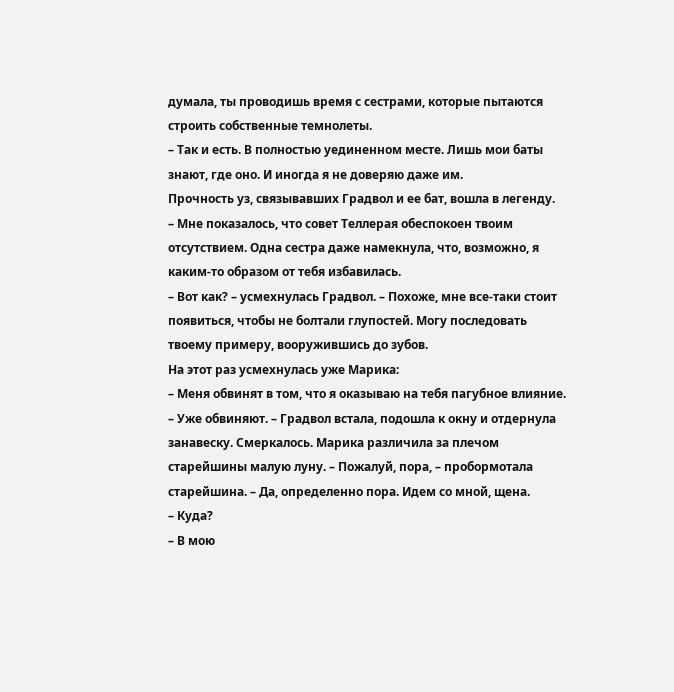думала, ты проводишь время с сестрами, которые пытаются строить собственные темнолеты.
– Так и есть. В полностью уединенном месте. Лишь мои баты знают, где оно. И иногда я не доверяю даже им.
Прочность уз, связывавших Градвол и ее бат, вошла в легенду.
– Мне показалось, что совет Теллерая обеспокоен твоим отсутствием. Одна сестра даже намекнула, что, возможно, я каким-то образом от тебя избавилась.
– Вот как? – усмехнулась Градвол. – Похоже, мне все-таки стоит появиться, чтобы не болтали глупостей. Могу последовать твоему примеру, вооружившись до зубов.
На этот раз усмехнулась уже Марика:
– Меня обвинят в том, что я оказываю на тебя пагубное влияние.
– Уже обвиняют. – Градвол встала, подошла к окну и отдернула занавеску. Смеркалось. Марика различила за плечом старейшины малую луну. – Пожалуй, пора, – пробормотала старейшина. – Да, определенно пора. Идем со мной, щена.
– Куда?
– В мою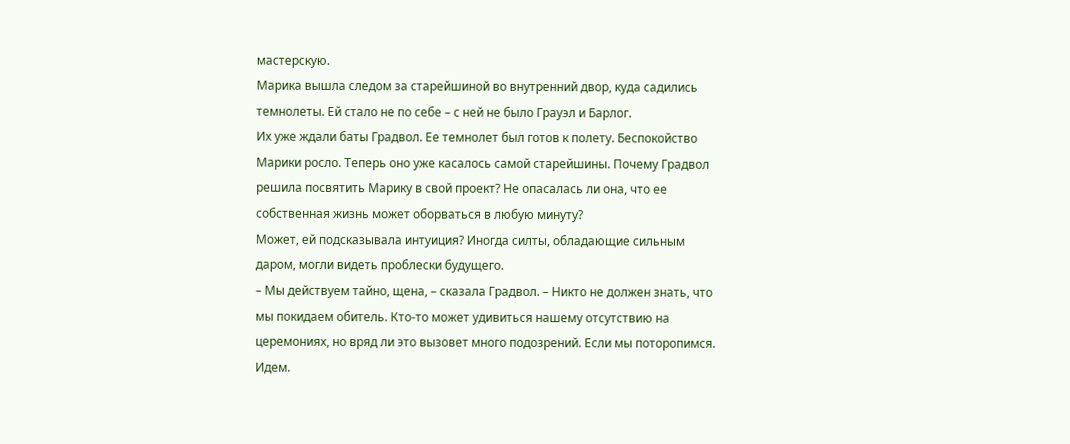мастерскую.
Марика вышла следом за старейшиной во внутренний двор, куда садились темнолеты. Ей стало не по себе – с ней не было Грауэл и Барлог.
Их уже ждали баты Градвол. Ее темнолет был готов к полету. Беспокойство Марики росло. Теперь оно уже касалось самой старейшины. Почему Градвол решила посвятить Марику в свой проект? Не опасалась ли она, что ее собственная жизнь может оборваться в любую минуту?
Может, ей подсказывала интуиция? Иногда силты, обладающие сильным даром, могли видеть проблески будущего.
– Мы действуем тайно, щена, – сказала Градвол. – Никто не должен знать, что мы покидаем обитель. Кто-то может удивиться нашему отсутствию на церемониях, но вряд ли это вызовет много подозрений. Если мы поторопимся. Идем.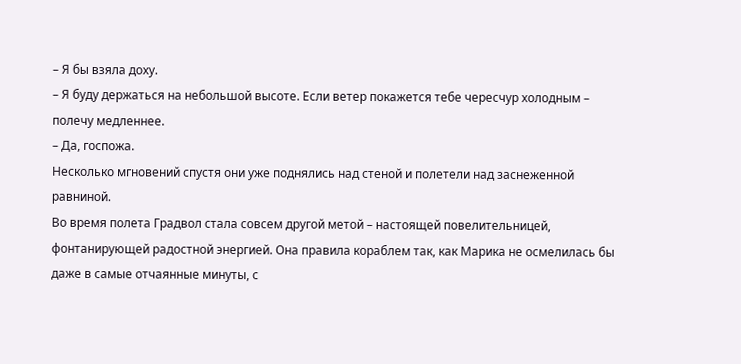– Я бы взяла доху.
– Я буду держаться на небольшой высоте. Если ветер покажется тебе чересчур холодным – полечу медленнее.
– Да, госпожа.
Несколько мгновений спустя они уже поднялись над стеной и полетели над заснеженной равниной.
Во время полета Градвол стала совсем другой метой – настоящей повелительницей, фонтанирующей радостной энергией. Она правила кораблем так, как Марика не осмелилась бы даже в самые отчаянные минуты, с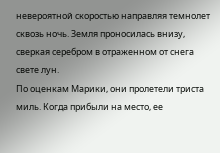невероятной скоростью направляя темнолет сквозь ночь. Земля проносилась внизу, сверкая серебром в отраженном от снега свете лун.
По оценкам Марики, они пролетели триста миль. Когда прибыли на место, ее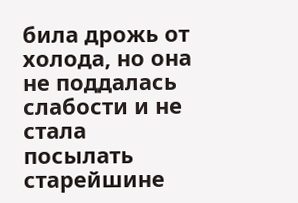била дрожь от холода, но она не поддалась слабости и не стала посылать старейшине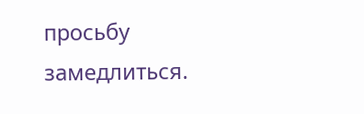просьбу замедлиться.